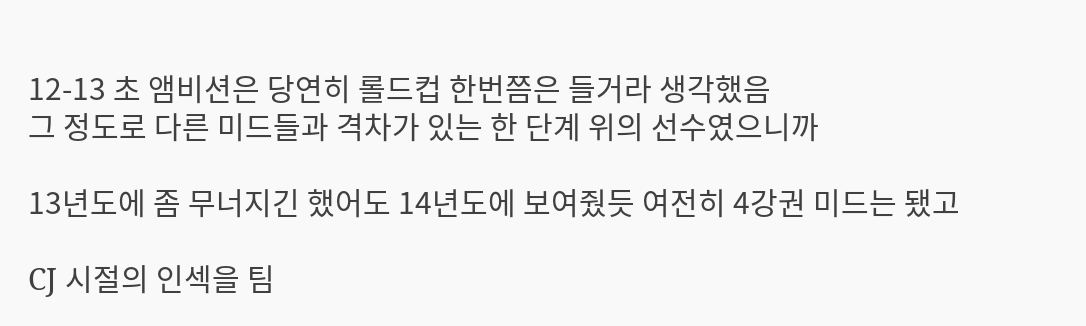12-13 초 앰비션은 당연히 롤드컵 한번쯤은 들거라 생각했음
그 정도로 다른 미드들과 격차가 있는 한 단계 위의 선수였으니까

13년도에 좀 무너지긴 했어도 14년도에 보여줬듯 여전히 4강권 미드는 됐고

CJ 시절의 인섹을 팀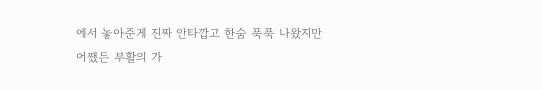에서 놓아준게 진짜 안타깝고 한숨 푹푹 나왔지만
어쨌든 부활의 가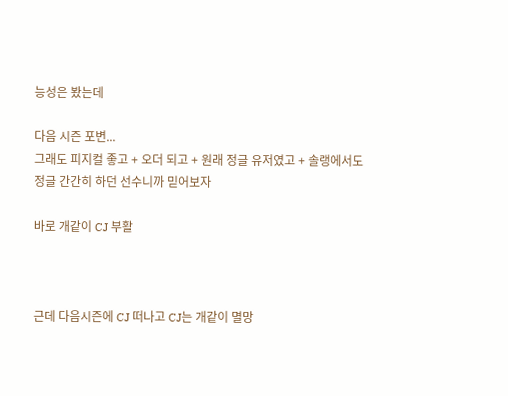능성은 봤는데

다음 시즌 포변...
그래도 피지컬 좋고 + 오더 되고 + 원래 정글 유저였고 + 솔랭에서도 정글 간간히 하던 선수니까 믿어보자

바로 개같이 CJ 부활



근데 다음시즌에 CJ 떠나고 CJ는 개같이 멸망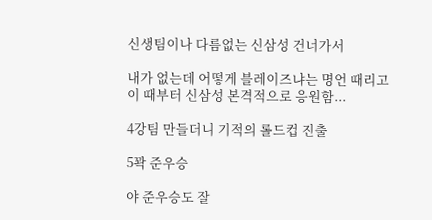신생팀이나 다름없는 신삼성 건너가서

내가 없는데 어떻게 블레이즈냐는 명언 때리고
이 때부터 신삼성 본격적으로 응원함...

4강팀 만들더니 기적의 롤드컵 진출

5꽉 준우승

야 준우승도 잘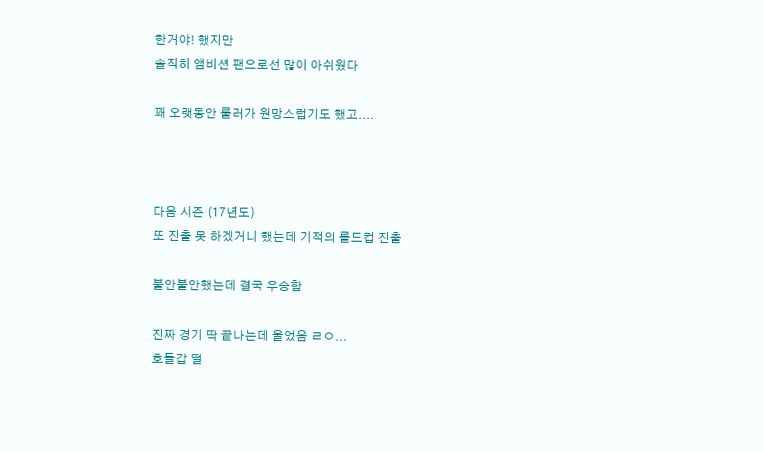한거야! 했지만
솔직히 앰비션 팬으로선 많이 아쉬웠다

꽤 오랫동안 룰러가 원망스럽기도 했고....



다음 시즌 (17년도)
또 진출 못 하겠거니 했는데 기적의 롤드컵 진출

불안불안했는데 결국 우승함

진짜 경기 딱 끝나는데 울었음 ㄹㅇ...
호들갑 떨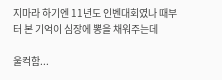지마라 하기엔 11년도 인벤대회였나 때부터 본 기억이 심장에 뽕을 채워주는데

울컥함...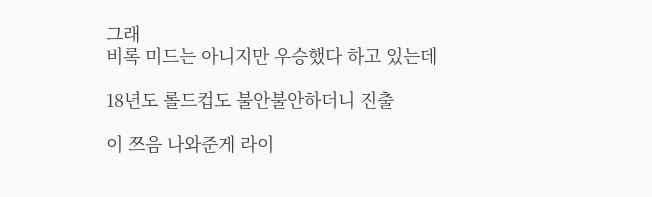그래
비록 미드는 아니지만 우승했다 하고 있는데

18년도 롤드컵도 불안불안하더니 진출

이 쯔음 나와준게 라이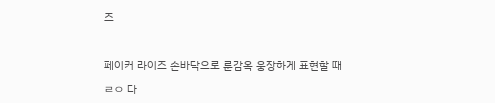즈



페이커 라이즈 손바닥으로 룬감옥 웅장하게 표현할 때

ㄹㅇ 다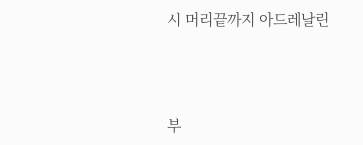시 머리끝까지 아드레날린



부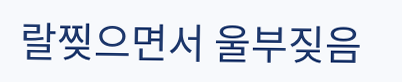랄찢으면서 울부짖음